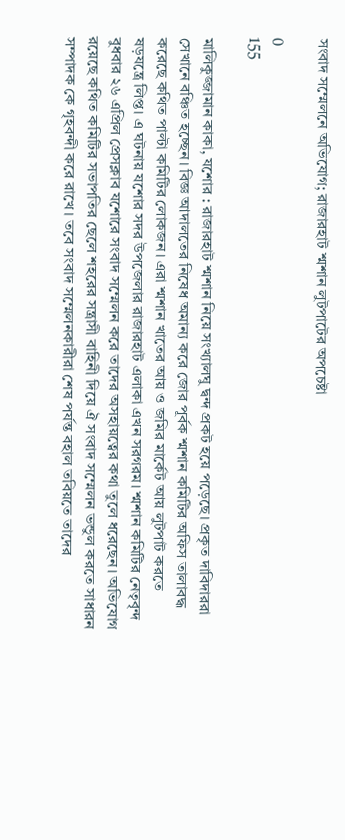সংবাদ সম্মেলনে অভিযোগ; রাজারহাট শ্মশান লুটপাটের অপচেষ্টা

0
155

মালিকুজ্জামান কাকা, যশোর : রাজারহাট শ্মশান নিয়ে সংখ্যালঘু দ্বন্দ প্রকট হয়ে পড়েছে। প্রকৃত দাবিদাররা সেখানে বঞ্চিত হচ্ছেন। বিজ্ঞ আদালতের নিষেধ অমান্য করে জোর পূর্বক শ্মশান কমিটির অফিস তালাবদ্ধ করেছে কথিত পাল্টা কমিটির লোকজন। এরা শ্মশান খাতের আয় ও জমির মার্কেট আয় লুটপাট করতে ষড়যন্ত্রে লিপ্ত। এ ঘটনায় যশোর সদর উপজেলার রাজারহাট এলাকা এখন সরগরম। শ্মশান কমিটির নেতৃবৃন্দ বুধবার ২৬ এপ্রিল প্রেসক্লাব যশোরে সংবাদ সম্মেলন করে তাদের অসহায়ত্বের কথা তুলে ধরেছেন। অভিযোগ রয়েছে কথিত কমিটির সভাপতির ছেলে শহরের সন্ত্রাসী বাহিনী দিয়ে ঐ সংবাদ সম্মেলন ভন্ডুল করতে সাধারন সম্পাদক কে গৃহবন্দী করে রাখে। তবে সংবাদ সম্মেলনকারীরা শেষ পর্যন্ত বহাল তবিয়তে তাদের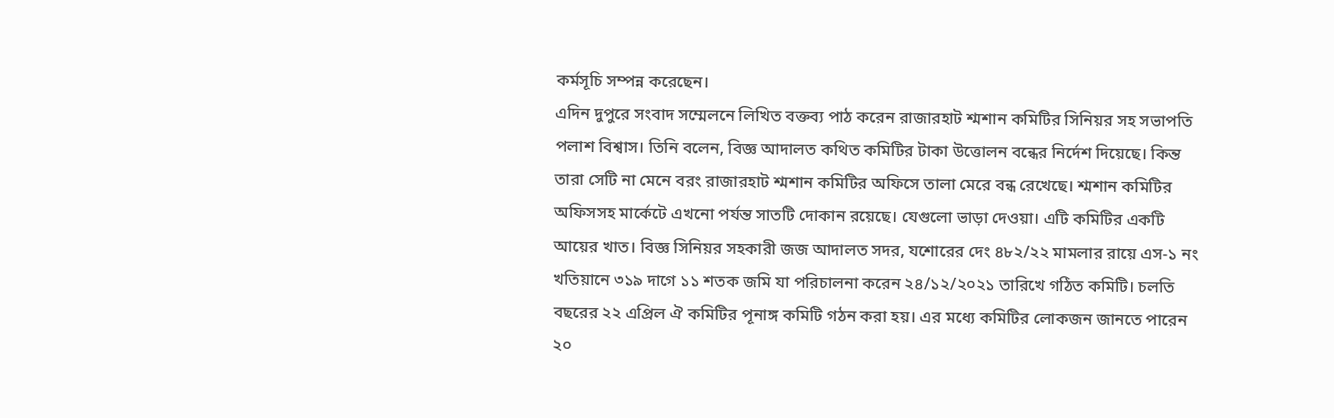কর্মসূচি সম্পন্ন করেছেন।
এদিন দুপুরে সংবাদ সম্মেলনে লিখিত বক্তব্য পাঠ করেন রাজারহাট শ্মশান কমিটির সিনিয়র সহ সভাপতি পলাশ বিশ্বাস। তিনি বলেন, বিজ্ঞ আদালত কথিত কমিটির টাকা উত্তোলন বন্ধের নির্দেশ দিয়েছে। কিন্ত তারা সেটি না মেনে বরং রাজারহাট শ্মশান কমিটির অফিসে তালা মেরে বন্ধ রেখেছে। শ্মশান কমিটির অফিসসহ মার্কেটে এখনো পর্যন্ত সাতটি দোকান রয়েছে। যেগুলো ভাড়া দেওয়া। এটি কমিটির একটি আয়ের খাত। বিজ্ঞ সিনিয়র সহকারী জজ আদালত সদর, যশোরের দেং ৪৮২/২২ মামলার রায়ে এস-১ নং খতিয়ানে ৩১৯ দাগে ১১ শতক জমি যা পরিচালনা করেন ২৪/১২/২০২১ তারিখে গঠিত কমিটি। চলতি বছরের ২২ এপ্রিল ঐ কমিটির পূনাঙ্গ কমিটি গঠন করা হয়। এর মধ্যে কমিটির লোকজন জানতে পারেন ২০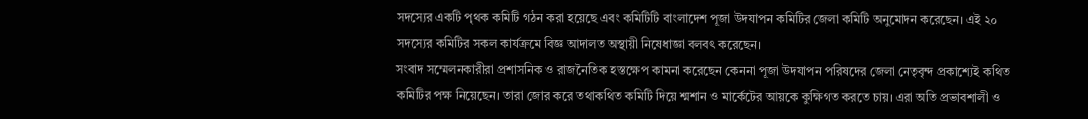সদস্যের একটি পৃথক কমিটি গঠন করা হয়েছে এবং কমিটিটি বাংলাদেশ পূজা উদযাপন কমিটির জেলা কমিটি অনুমোদন করেছেন। এই ২০ সদস্যের কমিটির সকল কার্যক্রমে বিজ্ঞ আদালত অস্থায়ী নিষেধাজ্ঞা বলবৎ করেছেন।
সংবাদ সম্মেলনকারীরা প্রশাসনিক ও রাজনৈতিক হস্তক্ষেপ কামনা করেছেন কেননা পূজা উদযাপন পরিষদের জেলা নেতৃবৃন্দ প্রকাশ্যেই কথিত কমিটির পক্ষ নিয়েছেন। তারা জোর করে তথাকথিত কমিটি দিয়ে শ্মশান ও মার্কেটের আয়কে কুক্ষিগত করতে চায়। এরা অতি প্রভাবশালী ও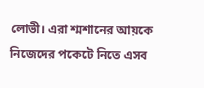লোভী। এরা শ্মশানের আয়কে নিজেদের পকেটে নিতে এসব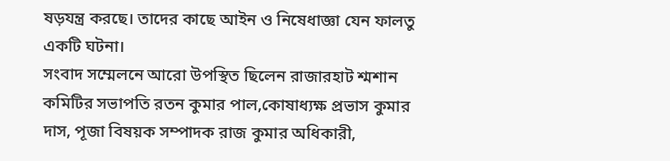ষড়যন্ত্র করছে। তাদের কাছে আইন ও নিষেধাজ্ঞা যেন ফালতু একটি ঘটনা।
সংবাদ সম্মেলনে আরো উপস্থিত ছিলেন রাজারহাট শ্মশান কমিটির সভাপতি রতন কুমার পাল,কোষাধ্যক্ষ প্রভাস কুমার দাস, পূজা বিষয়ক সম্পাদক রাজ কুমার অধিকারী,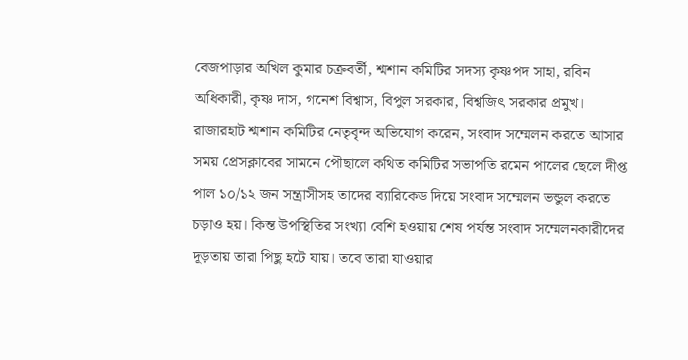বেজপাড়ার অখিল কুমার চক্রবর্তী, শ্মশান কমিটির সদস্য কৃষ্ণপদ সাহা, রবিন অধিকারী, কৃষ্ণ দাস, গনেশ বিশ্বাস, বিপুল সরকার, বিশ্বজিৎ সরকার প্রমুখ।
রাজারহাট শ্মশান কমিটির নেতৃবৃন্দ অভিযোগ করেন, সংবাদ সম্মেলন করতে আসার সময় প্রেসক্লাবের সামনে পৌছালে কথিত কমিটির সভাপতি রমেন পালের ছেলে দীপ্ত পাল ১০/১২ জন সন্ত্রাসীসহ তাদের ব্যারিকেড দিয়ে সংবাদ সম্মেলন ভন্ডুল করতে চড়াও হয়। কিন্ত উপস্থিতির সংখ্যা বেশি হওয়ায় শেষ পর্যন্ত সংবাদ সম্মেলনকারীদের দূড়তায় তারা পিছু হটে যায়। তবে তারা যাওয়ার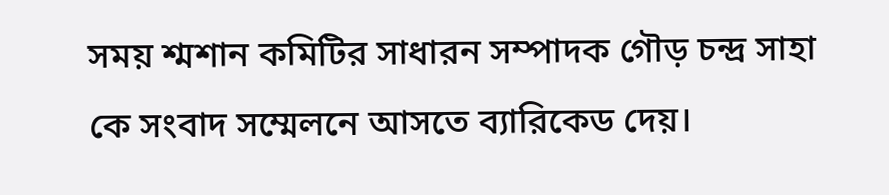সময় শ্মশান কমিটির সাধারন সম্পাদক গৌড় চন্দ্র সাহা কে সংবাদ সম্মেলনে আসতে ব্যারিকেড দেয়।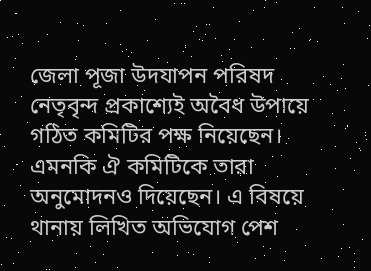জেলা পূজা উদযাপন পরিষদ নেতৃবৃন্দ প্রকাশ্যেই অবৈধ উপায়ে গঠিত কমিটির পক্ষ নিয়েছেন। এমনকি ঐ কমিটিকে তারা অনুমোদনও দিয়েছেন। এ বিষয়ে থানায় লিখিত অভিযোগ পেশ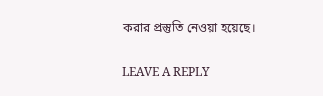করার প্রস্তুতি নেওয়া হয়েছে।

LEAVE A REPLY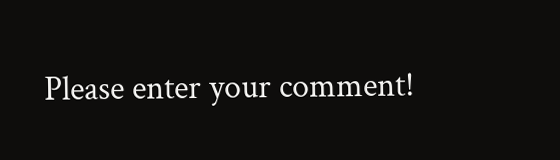Please enter your comment!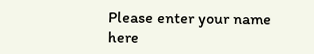Please enter your name here